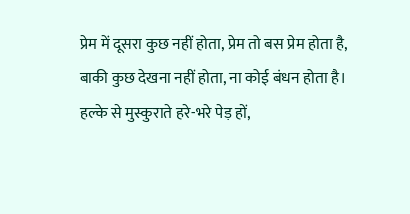प्रेम में दूसरा कुछ नहीं होता, प्रेम तो बस प्रेम होता है,
बाकी कुछ देखना नहीं होता, ना कोई बंधन होता है।
हल्के से मुस्कुराते हरे-भरे पेड़ हों,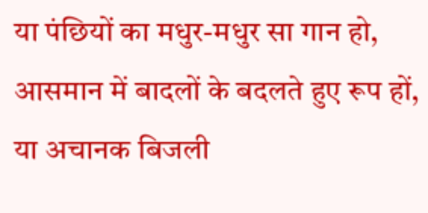या पंछियों का मधुर-मधुर सा गान हो,
आसमान में बादलों के बदलते हुए रूप हों,
या अचानक बिजली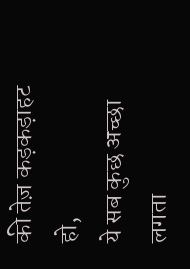की तेज़ कड़कड़ाहट हो,
ये सब कुछ अच्छा लगता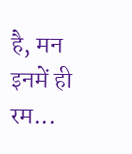है, मन इनमें ही रम...